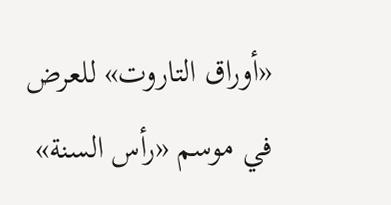«أوراق التاروت» للعرض في موسم «رأس السنة»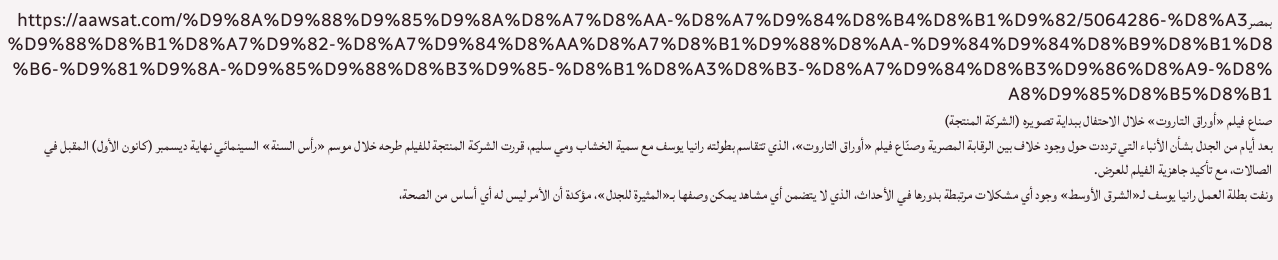بمصرhttps://aawsat.com/%D9%8A%D9%88%D9%85%D9%8A%D8%A7%D8%AA-%D8%A7%D9%84%D8%B4%D8%B1%D9%82/5064286-%D8%A3%D9%88%D8%B1%D8%A7%D9%82-%D8%A7%D9%84%D8%AA%D8%A7%D8%B1%D9%88%D8%AA-%D9%84%D9%84%D8%B9%D8%B1%D8%B6-%D9%81%D9%8A-%D9%85%D9%88%D8%B3%D9%85-%D8%B1%D8%A3%D8%B3-%D8%A7%D9%84%D8%B3%D9%86%D8%A9-%D8%A8%D9%85%D8%B5%D8%B1
صناع فيلم «أوراق التاروت» خلال الاحتفال ببداية تصويره (الشركة المنتجة)
بعد أيام من الجدل بشأن الأنباء التي ترددت حول وجود خلاف بين الرقابة المصرية وصنّاع فيلم «أوراق التاروت»، الذي تتقاسم بطولته رانيا يوسف مع سمية الخشاب ومي سليم، قررت الشركة المنتجة للفيلم طرحه خلال موسم «رأس السنة» السينمائي نهاية ديسمبر (كانون الأول) المقبل في الصالات، مع تأكيد جاهزية الفيلم للعرض.
ونفت بطلة العمل رانيا يوسف لـ«الشرق الأوسط» وجود أي مشكلات مرتبطة بدورها في الأحداث، الذي لا يتضمن أي مشاهد يمكن وصفها بـ«المثيرة للجدل»، مؤكدة أن الأمر ليس له أي أساس من الصحة،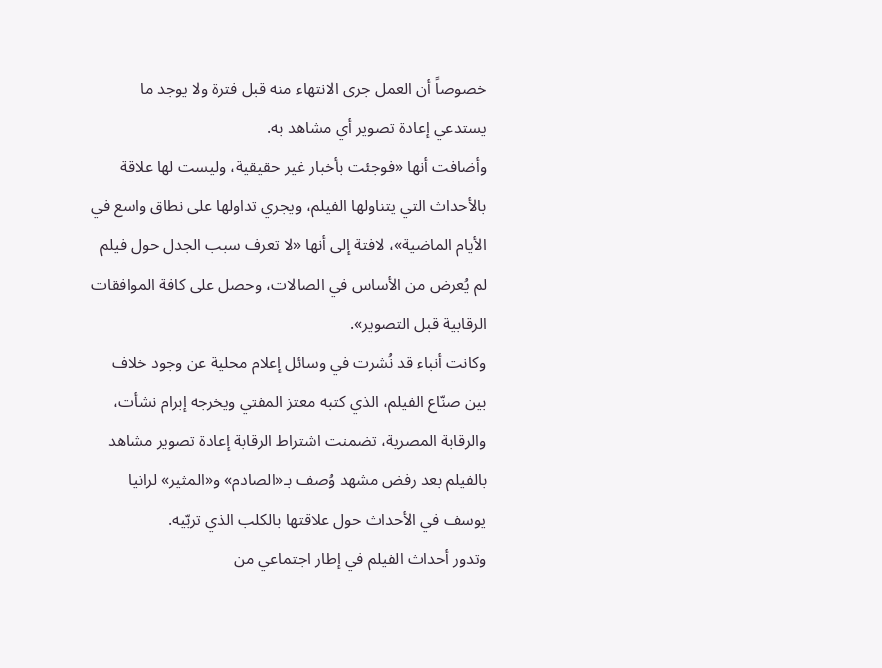خصوصاً أن العمل جرى الانتهاء منه قبل فترة ولا يوجد ما يستدعي إعادة تصوير أي مشاهد به.
وأضافت أنها «فوجئت بأخبار غير حقيقية، وليست لها علاقة بالأحداث التي يتناولها الفيلم، ويجري تداولها على نطاق واسع في الأيام الماضية»، لافتة إلى أنها «لا تعرف سبب الجدل حول فيلم لم يُعرض من الأساس في الصالات، وحصل على كافة الموافقات الرقابية قبل التصوير».
وكانت أنباء قد نُشرت في وسائل إعلام محلية عن وجود خلاف بين صنّاع الفيلم، الذي كتبه معتز المفتي ويخرجه إبرام نشأت، والرقابة المصرية، تضمنت اشتراط الرقابة إعادة تصوير مشاهد بالفيلم بعد رفض مشهد وُصف بـ«الصادم» و«المثير» لرانيا يوسف في الأحداث حول علاقتها بالكلب الذي تربّيه.
وتدور أحداث الفيلم في إطار اجتماعي من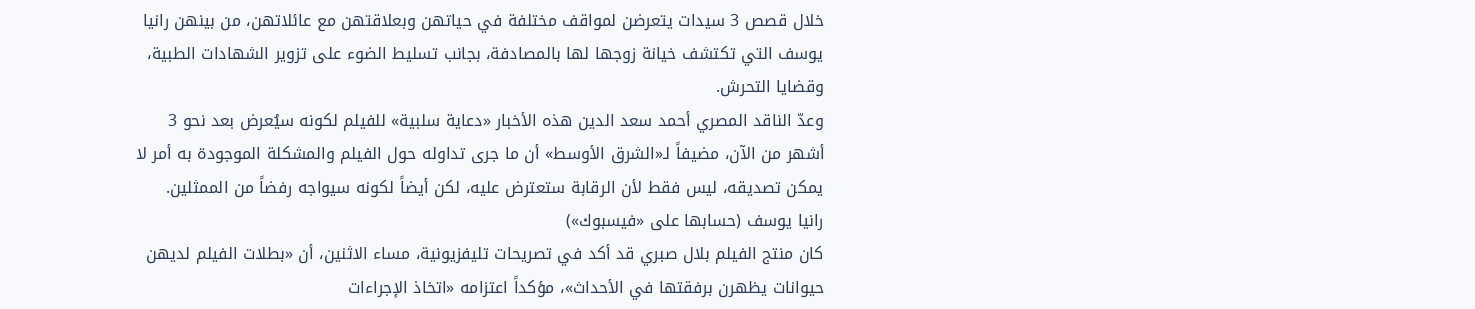خلال قصص 3 سيدات يتعرضن لمواقف مختلفة في حياتهن وبعلاقتهن مع عائلاتهن، من بينهن رانيا يوسف التي تكتشف خيانة زوجها لها بالمصادفة، بجانب تسليط الضوء على تزوير الشهادات الطبية، وقضايا التحرش.
وعدّ الناقد المصري أحمد سعد الدين هذه الأخبار «دعاية سلبية» للفيلم لكونه سيُعرض بعد نحو 3 أشهر من الآن، مضيفاً لـ«الشرق الأوسط» أن ما جرى تداوله حول الفيلم والمشكلة الموجودة به أمر لا يمكن تصديقه، ليس فقط لأن الرقابة ستعترض عليه، لكن أيضاً لكونه سيواجه رفضاً من الممثلين.
رانيا يوسف (حسابها على «فيسبوك»)
كان منتج الفيلم بلال صبري قد أكد في تصريحات تليفزيونية، مساء الاثنين، أن «بطلات الفيلم لديهن حيوانات يظهرن برفقتها في الأحداث»، مؤكداً اعتزامه «اتخاذ الإجراءات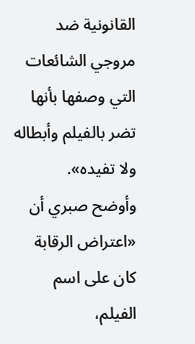القانونية ضد مروجي الشائعات التي وصفها بأنها تضر بالفيلم وأبطاله ولا تفيده».
وأوضح صبري أن «اعتراض الرقابة كان على اسم الفيلم،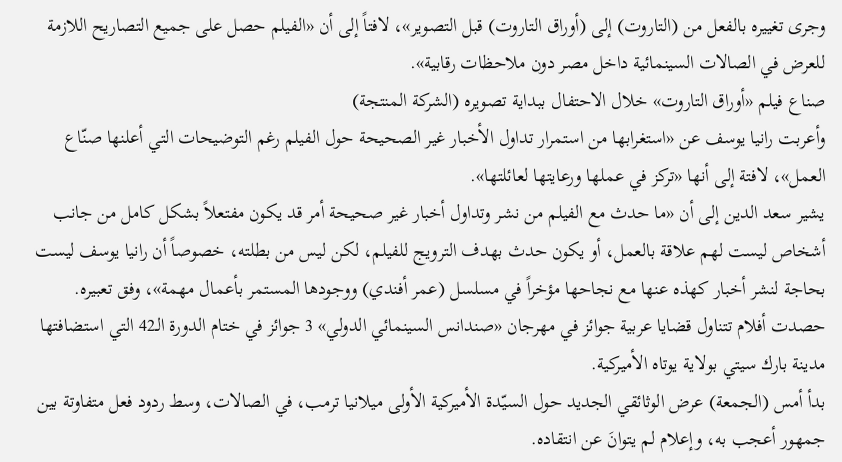وجرى تغييره بالفعل من (التاروت) إلى (أوراق التاروت) قبل التصوير»، لافتاً إلى أن «الفيلم حصل على جميع التصاريح اللازمة للعرض في الصالات السينمائية داخل مصر دون ملاحظات رقابية».
صناع فيلم «أوراق التاروت» خلال الاحتفال ببداية تصويره (الشركة المنتجة)
وأعربت رانيا يوسف عن «استغرابها من استمرار تداول الأخبار غير الصحيحة حول الفيلم رغم التوضيحات التي أعلنها صنّاع العمل»، لافتة إلى أنها «تركز في عملها ورعايتها لعائلتها».
يشير سعد الدين إلى أن «ما حدث مع الفيلم من نشر وتداول أخبار غير صحيحة أمر قد يكون مفتعلاً بشكل كامل من جانب أشخاص ليست لهم علاقة بالعمل، أو يكون حدث بهدف الترويج للفيلم، لكن ليس من بطلته، خصوصاً أن رانيا يوسف ليست بحاجة لنشر أخبار كهذه عنها مع نجاحها مؤخراً في مسلسل (عمر أفندي) ووجودها المستمر بأعمال مهمة»، وفق تعبيره.
حصدت أفلام تتناول قضايا عربية جوائز في مهرجان «صندانس السينمائي الدولي» 3 جوائز في ختام الدورة الـ42 التي استضافتها مدينة بارك سيتي بولاية يوتاه الأميركية.
بدأ أمس (الجمعة) عرض الوثائقي الجديد حول السيّدة الأميركية الأولى ميلانيا ترمب، في الصالات، وسط ردود فعل متفاوتة بين جمهور أعجب به، وإعلام لم يتوانَ عن انتقاده.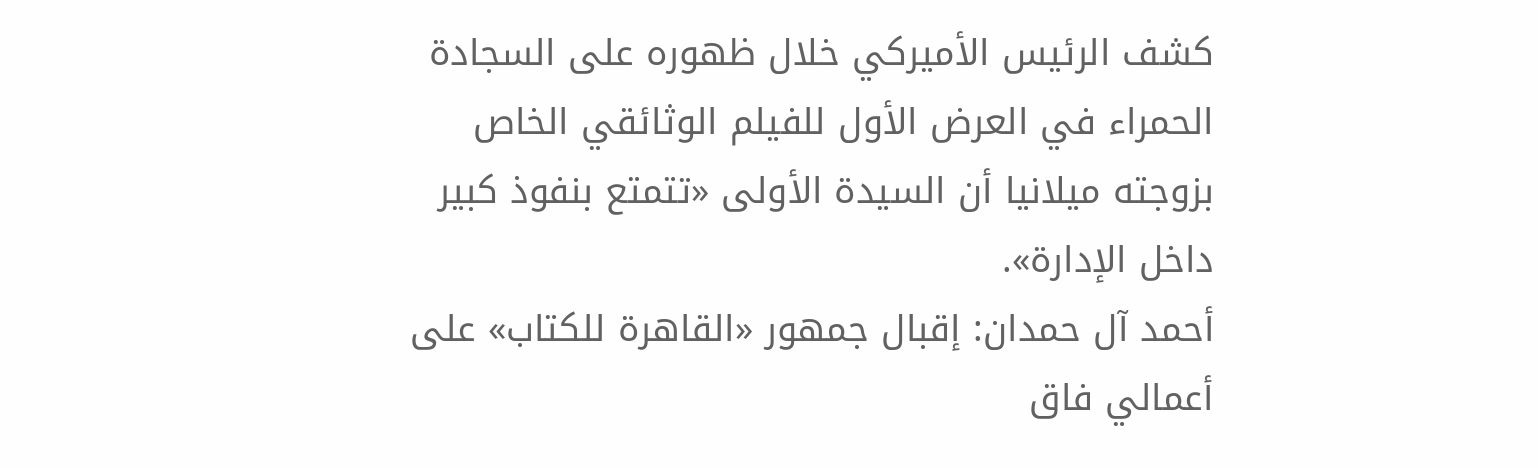كشف الرئيس الأميركي خلال ظهوره على السجادة الحمراء في العرض الأول للفيلم الوثائقي الخاص بزوجته ميلانيا أن السيدة الأولى «تتمتع بنفوذ كبير داخل الإدارة».
أحمد آل حمدان: إقبال جمهور «القاهرة للكتاب» على أعمالي فاق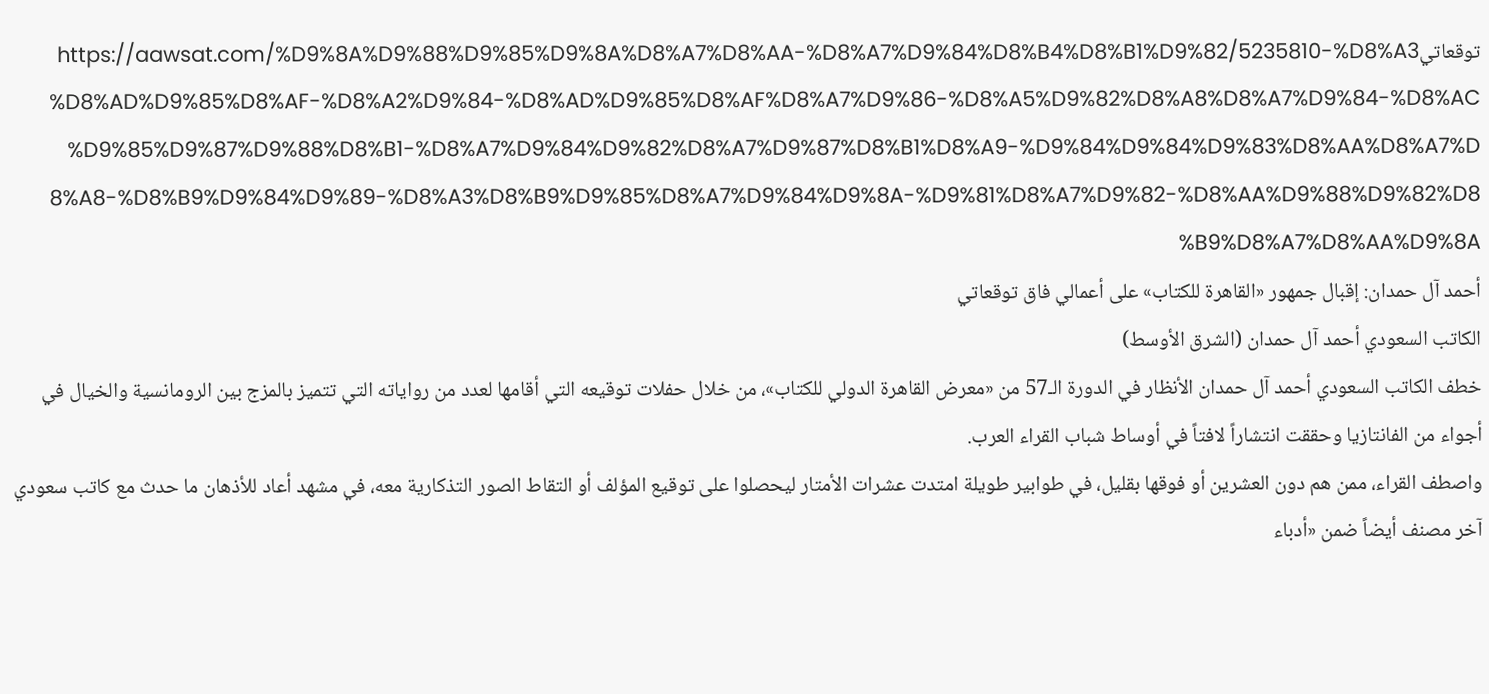توقعاتيhttps://aawsat.com/%D9%8A%D9%88%D9%85%D9%8A%D8%A7%D8%AA-%D8%A7%D9%84%D8%B4%D8%B1%D9%82/5235810-%D8%A3%D8%AD%D9%85%D8%AF-%D8%A2%D9%84-%D8%AD%D9%85%D8%AF%D8%A7%D9%86-%D8%A5%D9%82%D8%A8%D8%A7%D9%84-%D8%AC%D9%85%D9%87%D9%88%D8%B1-%D8%A7%D9%84%D9%82%D8%A7%D9%87%D8%B1%D8%A9-%D9%84%D9%84%D9%83%D8%AA%D8%A7%D8%A8-%D8%B9%D9%84%D9%89-%D8%A3%D8%B9%D9%85%D8%A7%D9%84%D9%8A-%D9%81%D8%A7%D9%82-%D8%AA%D9%88%D9%82%D8%B9%D8%A7%D8%AA%D9%8A
أحمد آل حمدان: إقبال جمهور «القاهرة للكتاب» على أعمالي فاق توقعاتي
الكاتب السعودي أحمد آل حمدان (الشرق الأوسط)
خطف الكاتب السعودي أحمد آل حمدان الأنظار في الدورة الـ57 من «معرض القاهرة الدولي للكتاب»، من خلال حفلات توقيعه التي أقامها لعدد من رواياته التي تتميز بالمزج بين الرومانسية والخيال في أجواء من الفانتازيا وحققت انتشاراً لافتاً في أوساط شباب القراء العرب.
واصطف القراء، ممن هم دون العشرين أو فوقها بقليل، في طوابير طويلة امتدت عشرات الأمتار ليحصلوا على توقيع المؤلف أو التقاط الصور التذكارية معه، في مشهد أعاد للأذهان ما حدث مع كاتب سعودي آخر مصنف أيضاً ضمن «أدباء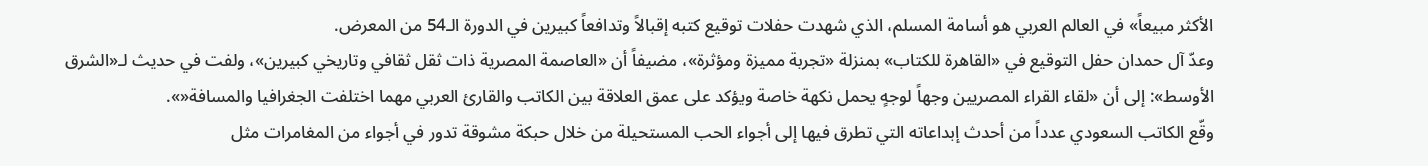الأكثر مبيعاً» في العالم العربي هو أسامة المسلم، الذي شهدت حفلات توقيع كتبه إقبالاً وتدافعاً كبيرين في الدورة الـ54 من المعرض.
وعدّ آل حمدان حفل التوقيع في «القاهرة للكتاب» بمنزلة «تجربة مميزة ومؤثرة»، مضيفاً أن «العاصمة المصرية ذات ثقل ثقافي وتاريخي كبيرين»، ولفت في حديث لـ«الشرق الأوسط»: إلى أن «لقاء القراء المصريين وجهاً لوجهٍ يحمل نكهة خاصة ويؤكد على عمق العلاقة بين الكاتب والقارئ العربي مهما اختلفت الجغرافيا والمسافة«».
وقّع الكاتب السعودي عدداً من أحدث إبداعاته التي تطرق فيها إلى أجواء الحب المستحيلة من خلال حبكة مشوقة تدور في أجواء من المغامرات مثل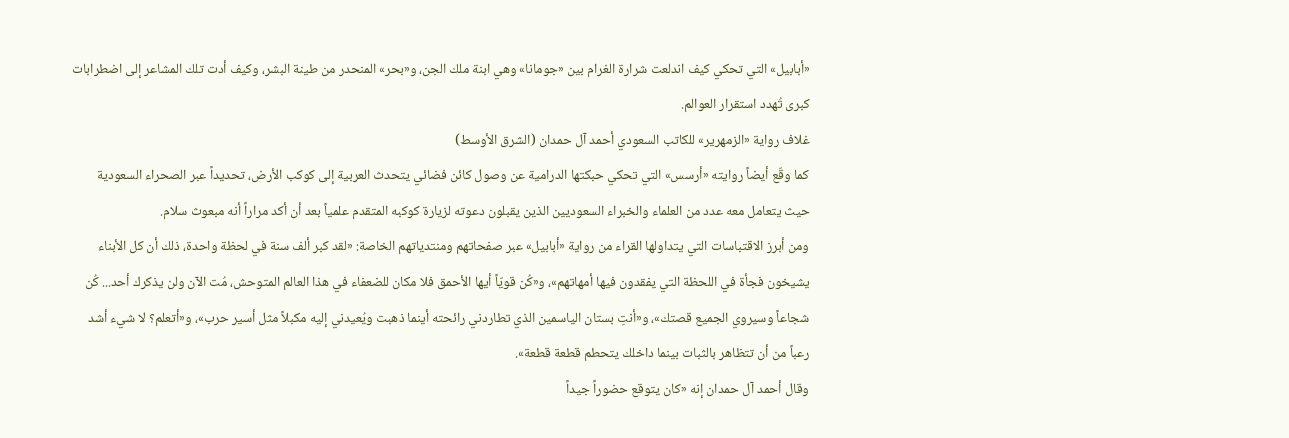«أبابيل» التي تحكي كيف اندلعت شرارة الغرام بين «جومانا» وهي ابنة ملك الجن، و«بحر» المنحدر من طينة البشر، وكيف أدت تلك المشاعر إلى اضطرابات كبرى تُهدد استقرار العوالم.
غلاف رواية «الزمهرير» للكاتب السعودي أحمد آل حمدان (الشرق الأوسط)
كما وقّع أيضاً روايته «أرسس» التي تحكي حبكتها الدرامية عن وصول كائن فضائي يتحدث العربية إلى كوكب الأرض، تحديداً عبر الصحراء السعودية حيث يتعامل معه عدد من العلماء والخبراء السعوديين الذين يقبلون دعوته لزيارة كوكبه المتقدم علمياً بعد أن أكد مراراً أنه مبعوث سلام.
ومن أبرز الاقتباسات التي يتداولها القراء من رواية «أبابيل» عبر صفحاتهم ومنتدياتهم الخاصة: «لقد كبر ألف سنة في لحظة واحدة، ذلك أن كل الأبناء يشيخون فجأة في اللحظة التي يفقدون فيها أمهاتهم»، و«كُن قويّاً أيها الأحمق فلا مكان للضعفاء في هذا العالم المتوحش، مُت الآن ولن يذكرك أحد... كُن شجاعاً وسيروي الجميع قصتك»، و«أنتِ بستان الياسمين الذي تطاردني رائحته أينما ذهبت ويُعيدني إليه مكبلاً مثل أسير حرب»، و«أتعلم؟ لا شيء أشد رعباً من أن تتظاهر بالثبات بينما داخلك يتحطم قطعة قطعة».
وقال أحمد آل حمدان إنه «كان يتوقع حضوراً جيداً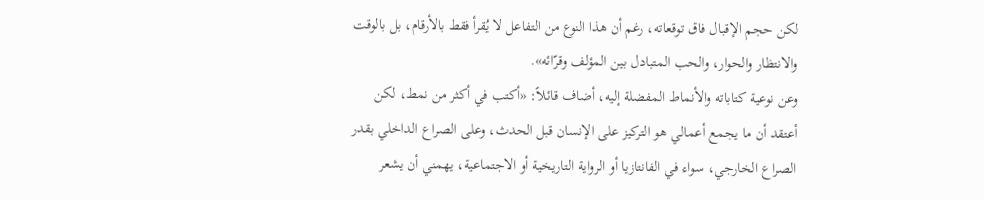لكن حجم الإقبال فاق توقعاته، رغم أن هذا النوع من التفاعل لا يُقرأ فقط بالأرقام، بل بالوقت والانتظار والحوار، والحب المتبادل بين المؤلف وقرّائه».
وعن نوعية كتاباته والأنماط المفضلة إليه، أضاف قائلاً: «أكتب في أكثر من نمط، لكن أعتقد أن ما يجمع أعمالي هو التركيز على الإنسان قبل الحدث، وعلى الصراع الداخلي بقدر الصراع الخارجي، سواء في الفانتازيا أو الرواية التاريخية أو الاجتماعية، يهمني أن يشعر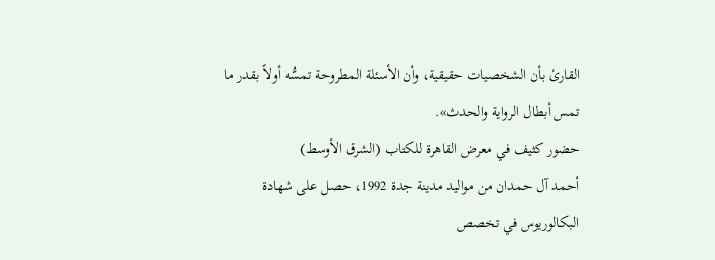القارئ بأن الشخصيات حقيقية، وأن الأسئلة المطروحة تمسُّه أولاً بقدر ما تمس أبطال الرواية والحدث».
حضور كثيف في معرض القاهرة للكتاب (الشرق الأوسط)
أحمد آل حمدان من مواليد مدينة جدة 1992، حصل على شهادة البكالوريوس في تخصص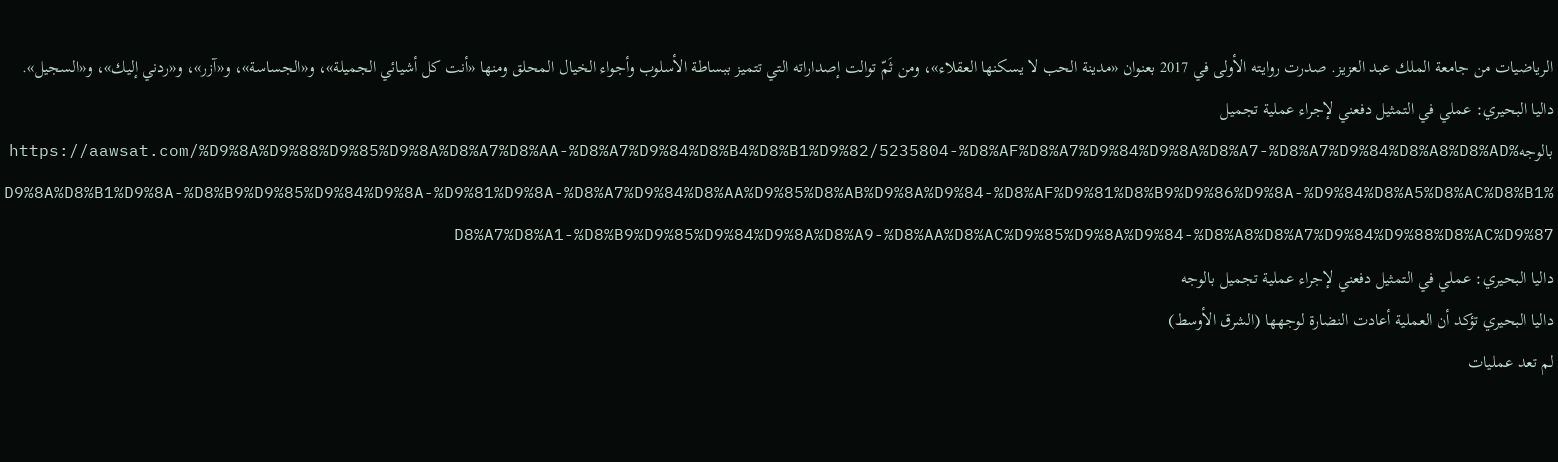الرياضيات من جامعة الملك عبد العزيز. صدرت روايته الأولى في 2017 بعنوان «مدينة الحب لا يسكنها العقلاء»، ومن ثَمّ توالت إصداراته التي تتميز ببساطة الأسلوب وأجواء الخيال المحلق ومنها «أنت كل أشيائي الجميلة»، و«الجساسة»، و«آزر»، و«ردني إليك»، و«السجيل».
داليا البحيري: عملي في التمثيل دفعني لإجراء عملية تجميل بالوجهhttps://aawsat.com/%D9%8A%D9%88%D9%85%D9%8A%D8%A7%D8%AA-%D8%A7%D9%84%D8%B4%D8%B1%D9%82/5235804-%D8%AF%D8%A7%D9%84%D9%8A%D8%A7-%D8%A7%D9%84%D8%A8%D8%AD%D9%8A%D8%B1%D9%8A-%D8%B9%D9%85%D9%84%D9%8A-%D9%81%D9%8A-%D8%A7%D9%84%D8%AA%D9%85%D8%AB%D9%8A%D9%84-%D8%AF%D9%81%D8%B9%D9%86%D9%8A-%D9%84%D8%A5%D8%AC%D8%B1%D8%A7%D8%A1-%D8%B9%D9%85%D9%84%D9%8A%D8%A9-%D8%AA%D8%AC%D9%85%D9%8A%D9%84-%D8%A8%D8%A7%D9%84%D9%88%D8%AC%D9%87
داليا البحيري: عملي في التمثيل دفعني لإجراء عملية تجميل بالوجه
داليا البحيري تؤكد أن العملية أعادت النضارة لوجهها (الشرق الأوسط)
لم تعد عمليات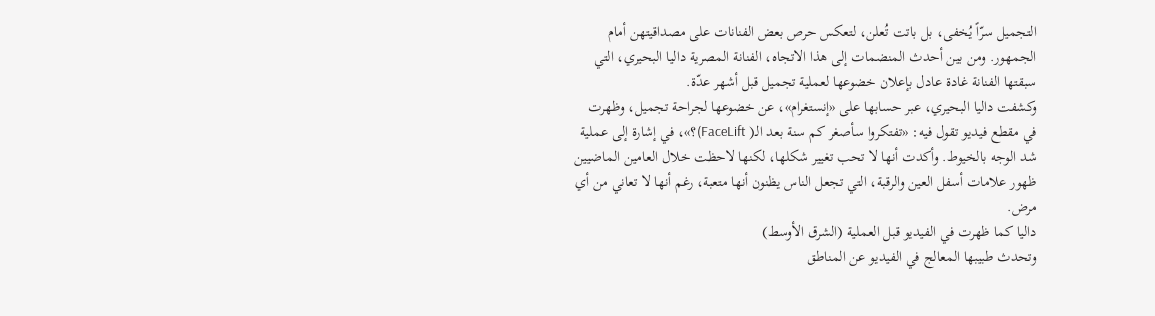التجميل سرّاً يُخفى، بل باتت تُعلن، لتعكس حرص بعض الفنانات على مصداقيتهن أمام الجمهور. ومن بين أحدث المنضمات إلى هذا الاتجاه، الفنانة المصرية داليا البحيري، التي سبقتها الفنانة غادة عادل بإعلان خضوعها لعملية تجميل قبل أشهر عدّة.
وكشفت داليا البحيري، عبر حسابها على «إنستغرام»، عن خضوعها لجراحة تجميل، وظهرت في مقطع فيديو تقول فيه: «تفتكروا سأصغر كم سنة بعد الـ( FaceLift)؟»، في إشارة إلى عملية شد الوجه بالخيوط. وأكدت أنها لا تحب تغيير شكلها، لكنها لاحظت خلال العامين الماضيين ظهور علامات أسفل العين والرقبة، التي تجعل الناس يظنون أنها متعبة، رغم أنها لا تعاني من أي مرض.
داليا كما ظهرت في الفيديو قبل العملية (الشرق الأوسط)
وتحدث طبيبها المعالج في الفيديو عن المناطق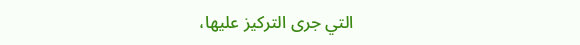التي جرى التركيز عليها،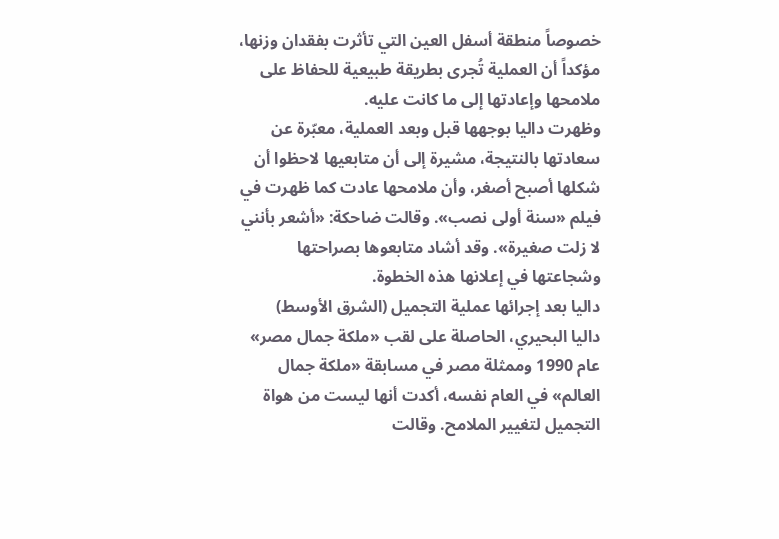خصوصاً منطقة أسفل العين التي تأثرت بفقدان وزنها، مؤكداً أن العملية تُجرى بطريقة طبيعية للحفاظ على ملامحها وإعادتها إلى ما كانت عليه.
وظهرت داليا بوجهها قبل وبعد العملية، معبّرة عن سعادتها بالنتيجة، مشيرة إلى أن متابعيها لاحظوا أن شكلها أصبح أصغر، وأن ملامحها عادت كما ظهرت في فيلم «سنة أولى نصب». وقالت ضاحكة: «أشعر بأنني لا زلت صغيرة». وقد أشاد متابعوها بصراحتها وشجاعتها في إعلانها هذه الخطوة.
داليا بعد إجرائها عملية التجميل (الشرق الأوسط)
داليا البحيري، الحاصلة على لقب «ملكة جمال مصر» عام 1990 وممثلة مصر في مسابقة «ملكة جمال العالم» في العام نفسه، أكدت أنها ليست من هواة التجميل لتغيير الملامح. وقالت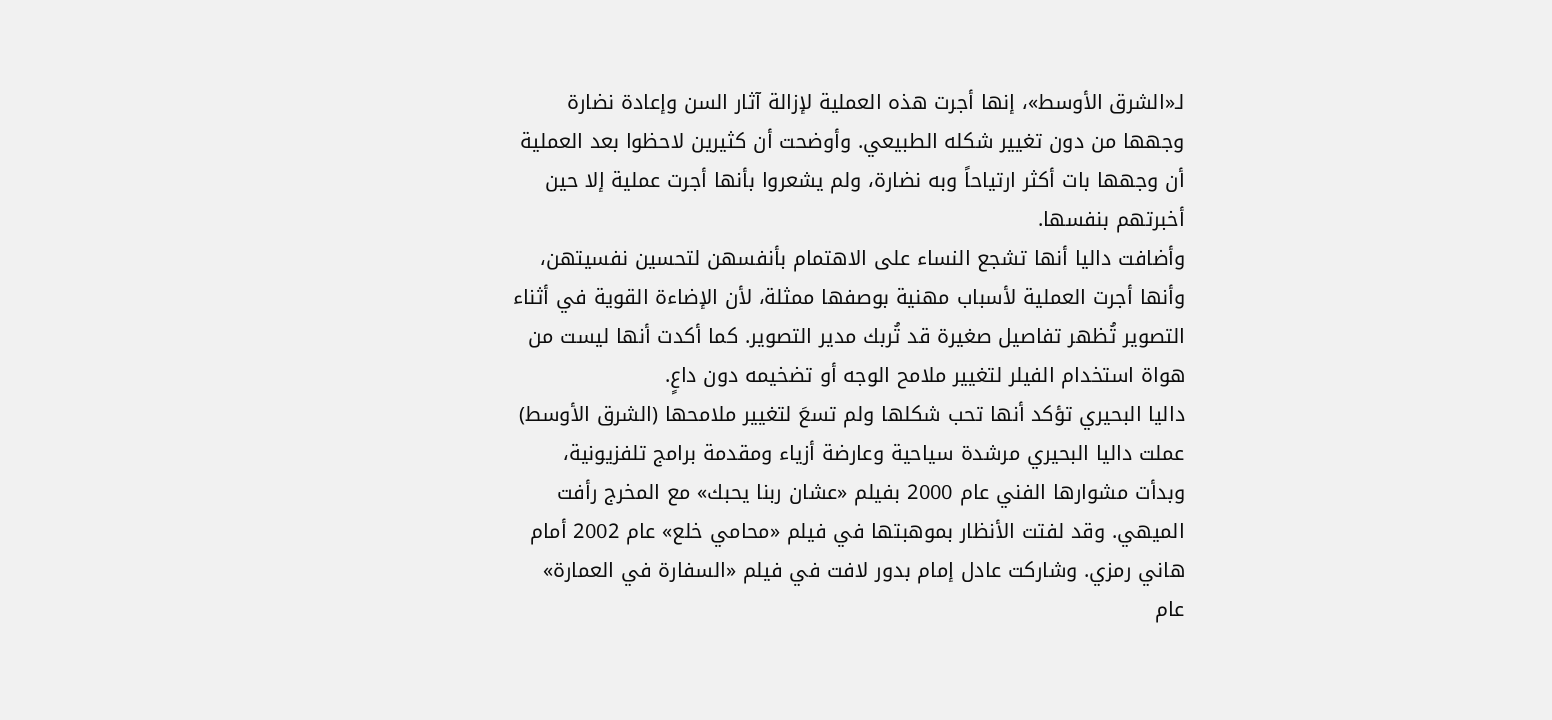لـ«الشرق الأوسط»، إنها أجرت هذه العملية لإزالة آثار السن وإعادة نضارة وجهها من دون تغيير شكله الطبيعي. وأوضحت أن كثيرين لاحظوا بعد العملية أن وجهها بات أكثر ارتياحاً وبه نضارة، ولم يشعروا بأنها أجرت عملية إلا حين أخبرتهم بنفسها.
وأضافت داليا أنها تشجع النساء على الاهتمام بأنفسهن لتحسين نفسيتهن، وأنها أجرت العملية لأسباب مهنية بوصفها ممثلة، لأن الإضاءة القوية في أثناء التصوير تُظهر تفاصيل صغيرة قد تُربك مدير التصوير. كما أكدت أنها ليست من هواة استخدام الفيلر لتغيير ملامح الوجه أو تضخيمه دون داعٍ.
داليا البحيري تؤكد أنها تحب شكلها ولم تسعَ لتغيير ملامحها (الشرق الأوسط)
عملت داليا البحيري مرشدة سياحية وعارضة أزياء ومقدمة برامج تلفزيونية، وبدأت مشوارها الفني عام 2000 بفيلم «عشان ربنا يحبك» مع المخرج رأفت الميهي. وقد لفتت الأنظار بموهبتها في فيلم «محامي خلع» عام 2002 أمام هاني رمزي. وشاركت عادل إمام بدور لافت في فيلم «السفارة في العمارة» عام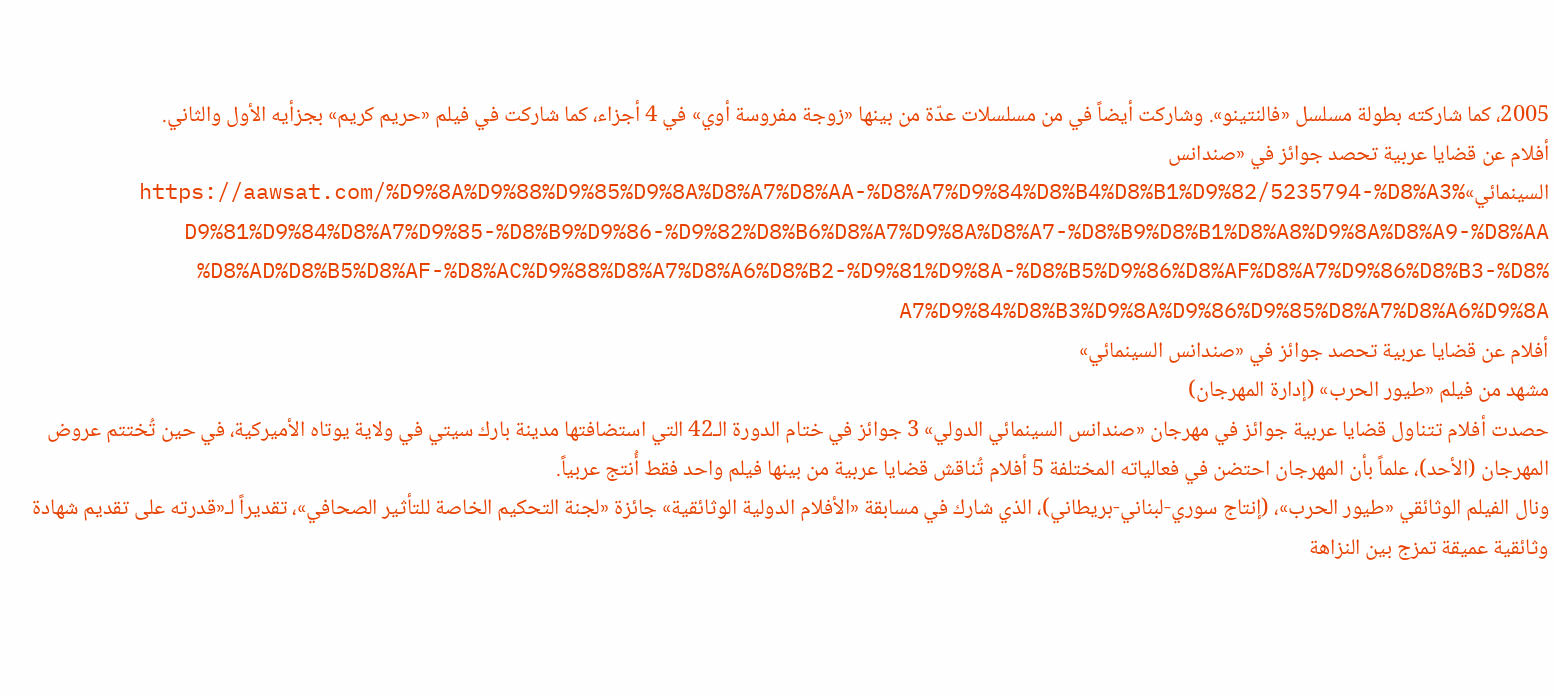2005، كما شاركته بطولة مسلسل «فالنتينو». وشاركت أيضاً في من مسلسلات عدّة من بينها «زوجة مفروسة أوي» في 4 أجزاء، كما شاركت في فيلم «حريم كريم» بجزأيه الأول والثاني.
أفلام عن قضايا عربية تحصد جوائز في «صندانس السينمائي»https://aawsat.com/%D9%8A%D9%88%D9%85%D9%8A%D8%A7%D8%AA-%D8%A7%D9%84%D8%B4%D8%B1%D9%82/5235794-%D8%A3%D9%81%D9%84%D8%A7%D9%85-%D8%B9%D9%86-%D9%82%D8%B6%D8%A7%D9%8A%D8%A7-%D8%B9%D8%B1%D8%A8%D9%8A%D8%A9-%D8%AA%D8%AD%D8%B5%D8%AF-%D8%AC%D9%88%D8%A7%D8%A6%D8%B2-%D9%81%D9%8A-%D8%B5%D9%86%D8%AF%D8%A7%D9%86%D8%B3-%D8%A7%D9%84%D8%B3%D9%8A%D9%86%D9%85%D8%A7%D8%A6%D9%8A
أفلام عن قضايا عربية تحصد جوائز في «صندانس السينمائي»
مشهد من فيلم «طيور الحرب» (إدارة المهرجان)
حصدت أفلام تتناول قضايا عربية جوائز في مهرجان «صندانس السينمائي الدولي» 3 جوائز في ختام الدورة الـ42 التي استضافتها مدينة بارك سيتي في ولاية يوتاه الأميركية، في حين تُختتم عروض المهرجان (الأحد)، علماً بأن المهرجان احتضن في فعالياته المختلفة 5 أفلام تُناقش قضايا عربية من بينها فيلم واحد فقط أُنتج عربياً.
ونال الفيلم الوثائقي «طيور الحرب»، (إنتاج سوري-لبناني-بريطاني)، الذي شارك في مسابقة «الأفلام الدولية الوثائقية» جائزة «لجنة التحكيم الخاصة للتأثير الصحافي»، تقديراً لـ«قدرته على تقديم شهادة وثائقية عميقة تمزج بين النزاهة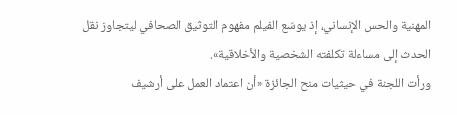المهنية والحس الإنساني، إذ يوسّع الفيلم مفهوم التوثيق الصحافي ليتجاوز نقل الحدث إلى مساءلة تكلفته الشخصية والأخلاقية».
ورأت اللجنة في حيثيات منح الجائزة «أن اعتماد العمل على أرشيف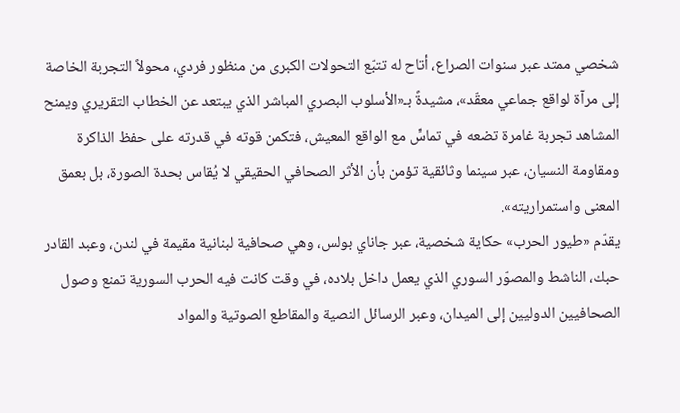شخصي ممتد عبر سنوات الصراع، أتاح له تتبّع التحولات الكبرى من منظور فردي، محولاً التجربة الخاصة إلى مرآة لواقع جماعي معقّد»، مشيدةً بـ«الأسلوب البصري المباشر الذي يبتعد عن الخطاب التقريري ويمنح المشاهد تجربة غامرة تضعه في تماسٍّ مع الواقع المعيش، فتكمن قوته في قدرته على حفظ الذاكرة ومقاومة النسيان، عبر سينما وثائقية تؤمن بأن الأثر الصحافي الحقيقي لا يُقاس بحدة الصورة، بل بعمق المعنى واستمراريته».
يقدّم «طيور الحرب» حكاية شخصية، عبر جاناي بولس، وهي صحافية لبنانية مقيمة في لندن، وعبد القادر حبك، الناشط والمصوّر السوري الذي يعمل داخل بلاده، في وقت كانت فيه الحرب السورية تمنع وصول الصحافيين الدوليين إلى الميدان، وعبر الرسائل النصية والمقاطع الصوتية والمواد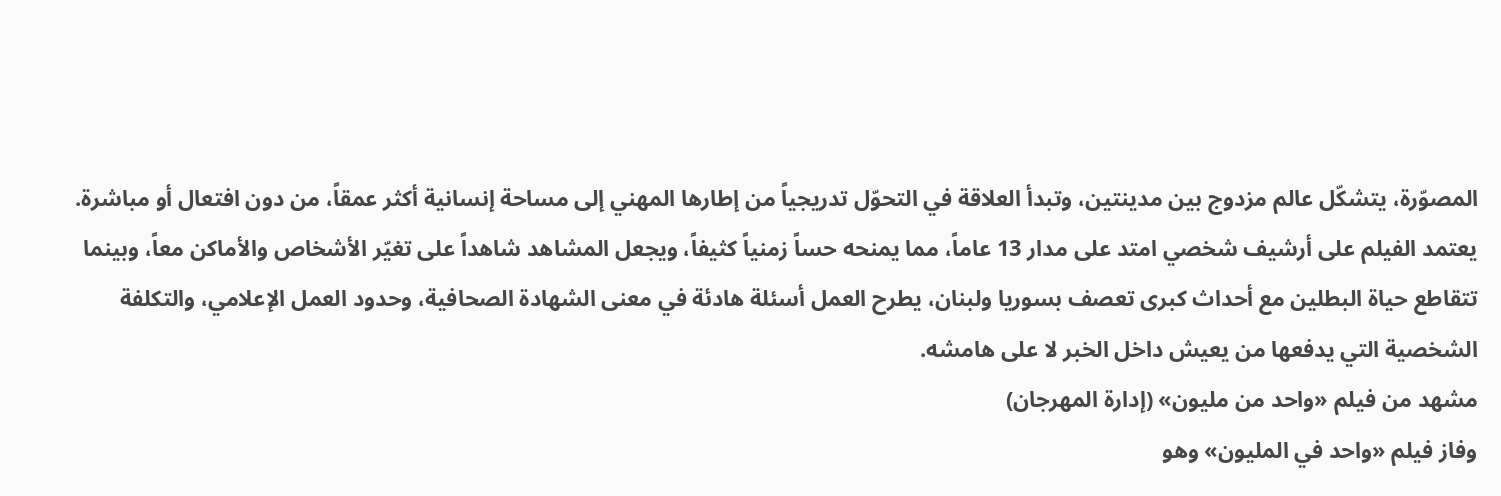المصوّرة، يتشكّل عالم مزدوج بين مدينتين، وتبدأ العلاقة في التحوّل تدريجياً من إطارها المهني إلى مساحة إنسانية أكثر عمقاً، من دون افتعال أو مباشرة.
يعتمد الفيلم على أرشيف شخصي امتد على مدار 13 عاماً، مما يمنحه حساً زمنياً كثيفاً، ويجعل المشاهد شاهداً على تغيّر الأشخاص والأماكن معاً، وبينما تتقاطع حياة البطلين مع أحداث كبرى تعصف بسوريا ولبنان، يطرح العمل أسئلة هادئة في معنى الشهادة الصحافية، وحدود العمل الإعلامي، والتكلفة الشخصية التي يدفعها من يعيش داخل الخبر لا على هامشه.
مشهد من فيلم «واحد من مليون» (إدارة المهرجان)
وفاز فيلم «واحد في المليون» وهو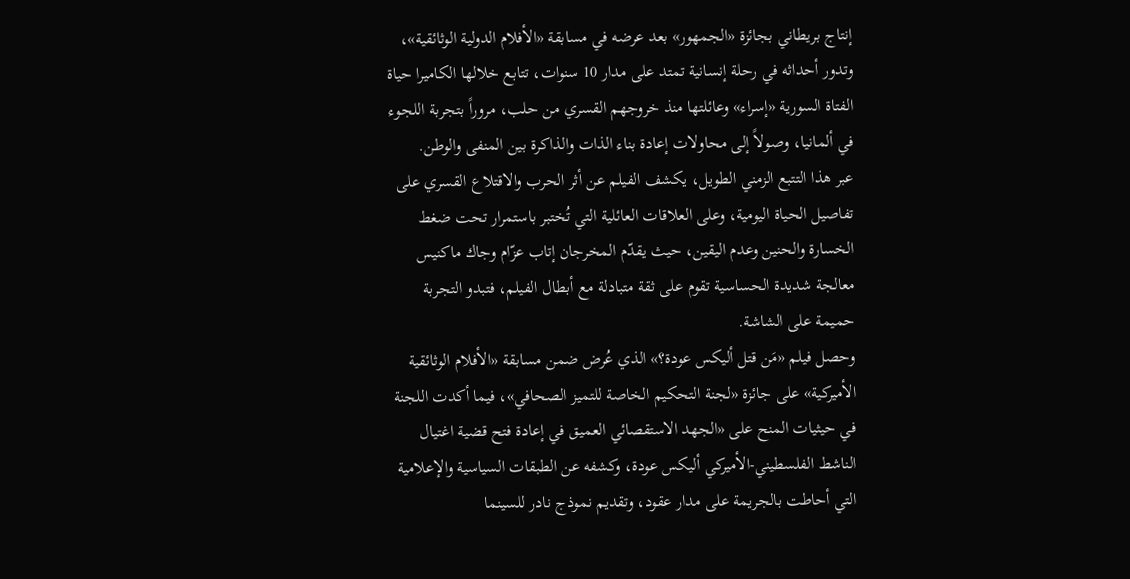إنتاج بريطاني بجائزة «الجمهور» بعد عرضه في مسابقة «الأفلام الدولية الوثائقية»، وتدور أحداثه في رحلة إنسانية تمتد على مدار 10 سنوات، تتابع خلالها الكاميرا حياة الفتاة السورية «إسراء» وعائلتها منذ خروجهم القسري من حلب، مروراً بتجربة اللجوء في ألمانيا، وصولاً إلى محاولات إعادة بناء الذات والذاكرة بين المنفى والوطن.
عبر هذا التتبع الزمني الطويل، يكشف الفيلم عن أثر الحرب والاقتلاع القسري على تفاصيل الحياة اليومية، وعلى العلاقات العائلية التي تُختبر باستمرار تحت ضغط الخسارة والحنين وعدم اليقين، حيث يقدّم المخرجان إتاب عزّام وجاك ماكنيس معالجة شديدة الحساسية تقوم على ثقة متبادلة مع أبطال الفيلم، فتبدو التجربة حميمة على الشاشة.
وحصل فيلم «مَن قتل أليكس عودة؟» الذي عُرض ضمن مسابقة «الأفلام الوثائقية الأميركية» على جائزة «لجنة التحكيم الخاصة للتميز الصحافي»، فيما أكدت اللجنة في حيثيات المنح على «الجهد الاستقصائي العميق في إعادة فتح قضية اغتيال الناشط الفلسطيني-الأميركي أليكس عودة، وكشفه عن الطبقات السياسية والإعلامية التي أحاطت بالجريمة على مدار عقود، وتقديم نموذج نادر للسينما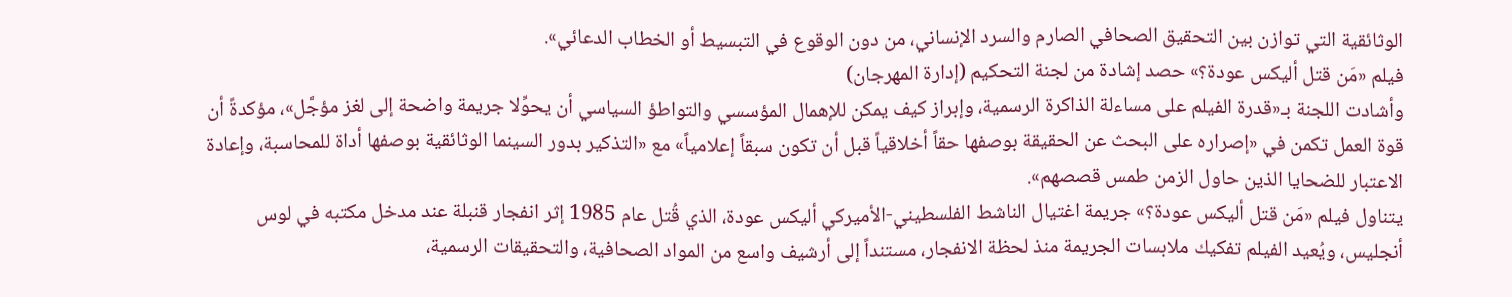الوثائقية التي توازن بين التحقيق الصحافي الصارم والسرد الإنساني، من دون الوقوع في التبسيط أو الخطاب الدعائي».
فيلم «مَن قتل أليكس عودة؟» حصد إشادة من لجنة التحكيم (إدارة المهرجان)
وأشادت اللجنة بـ«قدرة الفيلم على مساءلة الذاكرة الرسمية، وإبراز كيف يمكن للإهمال المؤسسي والتواطؤ السياسي أن يحوِّلا جريمة واضحة إلى لغز مؤجَّل»، مؤكدةً أن قوة العمل تكمن في «إصراره على البحث عن الحقيقة بوصفها حقاً أخلاقياً قبل أن تكون سبقاً إعلامياً» مع «التذكير بدور السينما الوثائقية بوصفها أداة للمحاسبة، وإعادة الاعتبار للضحايا الذين حاول الزمن طمس قصصهم».
يتناول فيلم «مَن قتل أليكس عودة؟» جريمة اغتيال الناشط الفلسطيني-الأميركي أليكس عودة، الذي قُتل عام 1985 إثر انفجار قنبلة عند مدخل مكتبه في لوس أنجليس، ويُعيد الفيلم تفكيك ملابسات الجريمة منذ لحظة الانفجار، مستنداً إلى أرشيف واسع من المواد الصحافية، والتحقيقات الرسمية،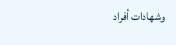وشهادات أفراد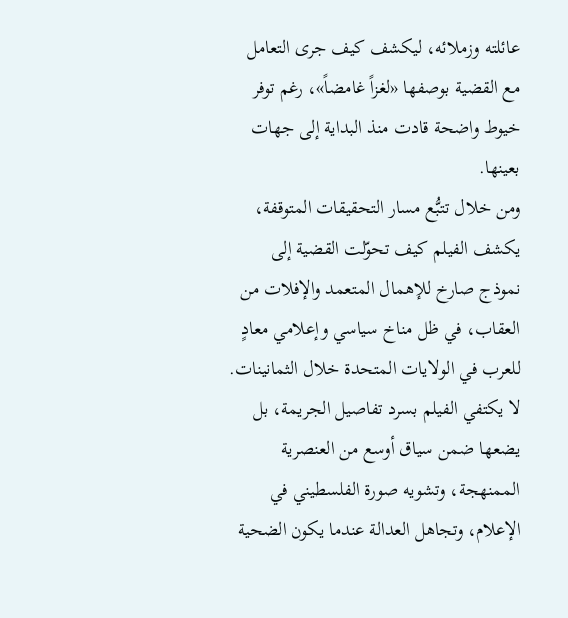عائلته وزملائه، ليكشف كيف جرى التعامل مع القضية بوصفها «لغزاً غامضاً»، رغم توفر خيوط واضحة قادت منذ البداية إلى جهات بعينها.
ومن خلال تتبُّع مسار التحقيقات المتوقفة، يكشف الفيلم كيف تحوّلت القضية إلى نموذج صارخ للإهمال المتعمد والإفلات من العقاب، في ظل مناخ سياسي وإعلامي معادٍ للعرب في الولايات المتحدة خلال الثمانينات.
لا يكتفي الفيلم بسرد تفاصيل الجريمة، بل يضعها ضمن سياق أوسع من العنصرية الممنهجة، وتشويه صورة الفلسطيني في الإعلام، وتجاهل العدالة عندما يكون الضحية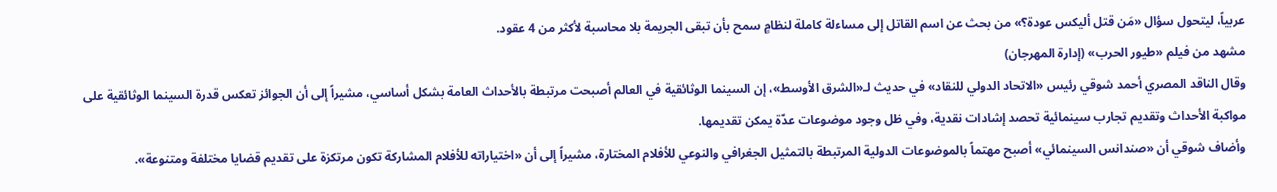عربياً، ليتحول سؤال «مَن قتل أليكس عودة؟» من بحث عن اسم القاتل إلى مساءلة كاملة لنظامٍ سمح بأن تبقى الجريمة بلا محاسبة لأكثر من 4 عقود.
مشهد من فيلم «طيور الحرب» (إدارة المهرجان)
وقال الناقد المصري أحمد شوقي رئيس «الاتحاد الدولي للنقاد» في حديث لـ«الشرق الأوسط»، إن السينما الوثائقية في العالم أصبحت مرتبطة بالأحداث العامة بشكل أساسي، مشيراً إلى أن الجوائز تعكس قدرة السينما الوثائقية على مواكبة الأحداث وتقديم تجارب سينمائية تحصد إشادات نقدية، وفي ظل وجود موضوعات عدّة يمكن تقديمها.
وأضاف شوقي أن «صندانس السينمائي» أصبح مهتماً بالموضوعات الدولية المرتبطة بالتمثيل الجغرافي والنوعي للأفلام المختارة، مشيراً إلى أن «اختياراته للأفلام المشاركة تكون مرتكزة على تقديم قضايا مختلفة ومتنوعة».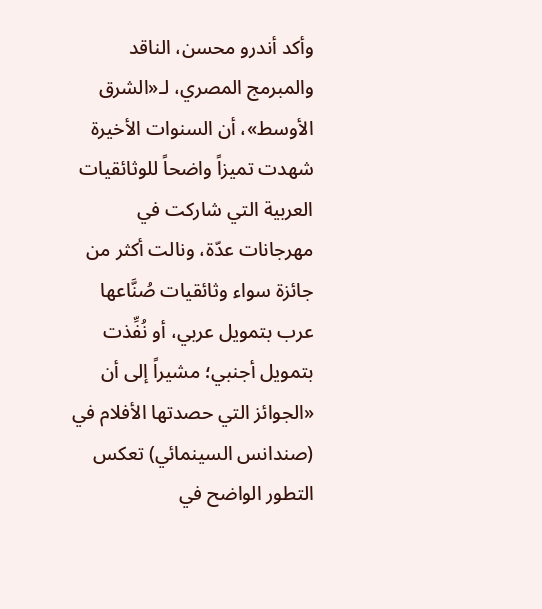وأكد أندرو محسن، الناقد والمبرمج المصري، لـ«الشرق الأوسط»، أن السنوات الأخيرة شهدت تميزاً واضحاً للوثائقيات العربية التي شاركت في مهرجانات عدّة، ونالت أكثر من جائزة سواء وثائقيات صُنَّاعها عرب بتمويل عربي، أو نُفِّذت بتمويل أجنبي؛ مشيراً إلى أن «الجوائز التي حصدتها الأفلام في (صندانس السينمائي) تعكس التطور الواضح في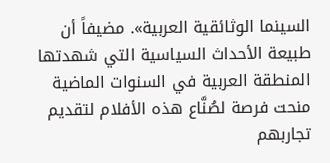السينما الوثائقية العربية». مضيفاً أن طبيعة الأحداث السياسية التي شهدتها المنطقة العربية في السنوات الماضية منحت فرصة لصُنَّاع هذه الأفلام لتقديم تجاربهم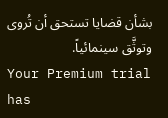بشأن قضايا تستحق أن تُروى وتوثَّق سينمائياً.
Your Premium trial has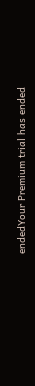endedYour Premium trial has ended